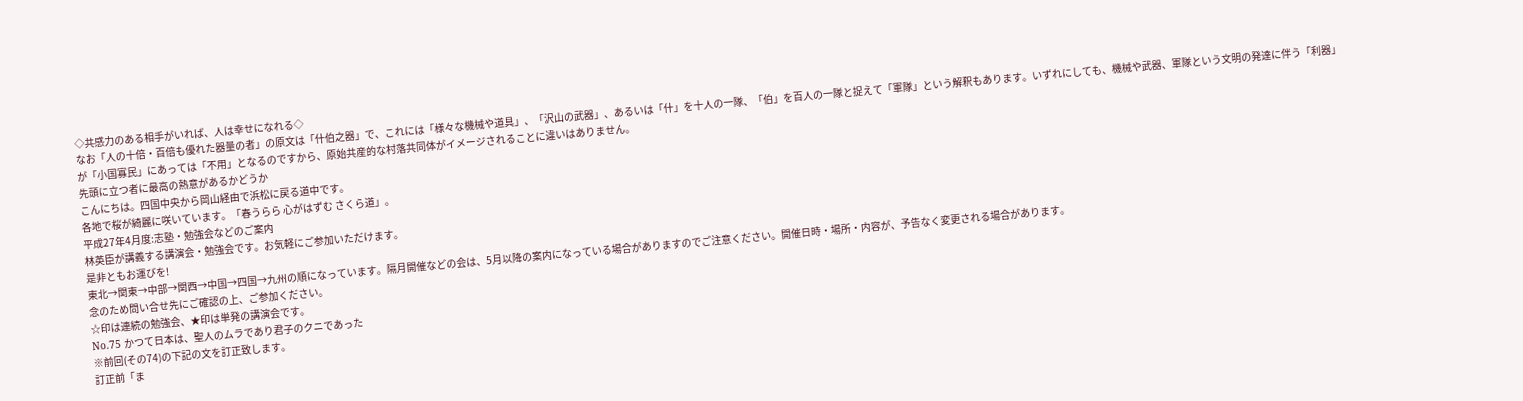◇共感力のある相手がいれば、人は幸せになれる◇
なお「人の十倍・百倍も優れた器量の者」の原文は「什伯之器」で、これには「様々な機械や道具」、「沢山の武器」、あるいは「什」を十人の一隊、「伯」を百人の一隊と捉えて「軍隊」という解釈もあります。いずれにしても、機械や武器、軍隊という文明の発達に伴う「利器」が「小国寡民」にあっては「不用」となるのですから、原始共産的な村落共同体がイメージされることに違いはありません。
先頭に立つ者に最高の熱意があるかどうか
こんにちは。四国中央から岡山経由で浜松に戻る道中です。
各地で桜が綺麗に咲いています。「春うらら 心がはずむ さくら道」。
平成27年4月度:志塾・勉強会などのご案内
林英臣が講義する講演会・勉強会です。お気軽にご参加いただけます。
是非ともお運びを!
東北→関東→中部→関西→中国→四国→九州の順になっています。隔月開催などの会は、5月以降の案内になっている場合がありますのでご注意ください。開催日時・場所・内容が、予告なく変更される場合があります。
念のため問い合せ先にご確認の上、ご参加ください。
☆印は連続の勉強会、★印は単発の講演会です。
No.75 かつて日本は、聖人のムラであり君子のクニであった
※前回(その74)の下記の文を訂正致します。
訂正前「ま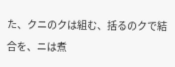た、クニのクは組む、括るのクで結合を、ニは煮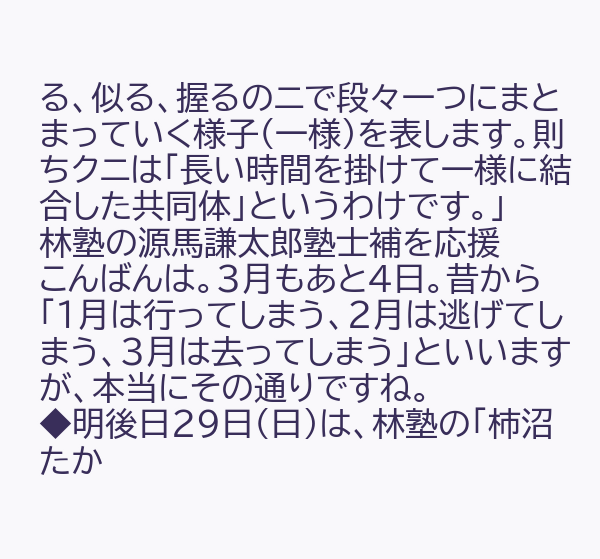る、似る、握るのニで段々一つにまとまっていく様子(一様)を表します。則ちクニは「長い時間を掛けて一様に結合した共同体」というわけです。」
林塾の源馬謙太郎塾士補を応援
こんばんは。3月もあと4日。昔から「1月は行ってしまう、2月は逃げてしまう、3月は去ってしまう」といいますが、本当にその通りですね。
◆明後日29日(日)は、林塾の「柿沼たか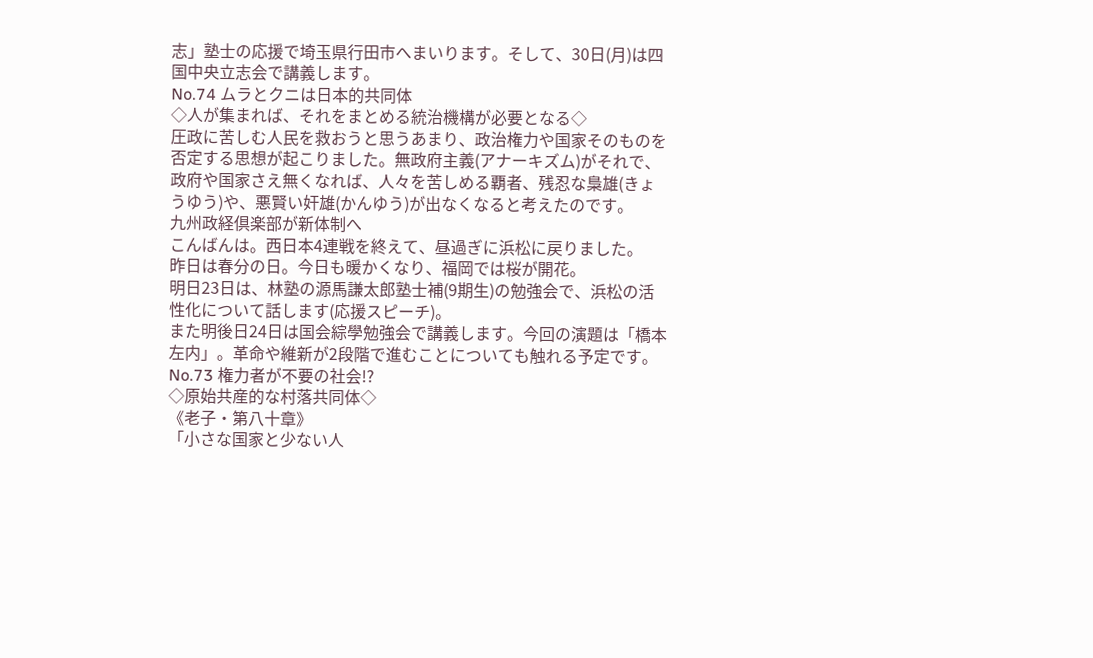志」塾士の応援で埼玉県行田市へまいります。そして、30日(月)は四国中央立志会で講義します。
No.74 ムラとクニは日本的共同体
◇人が集まれば、それをまとめる統治機構が必要となる◇
圧政に苦しむ人民を救おうと思うあまり、政治権力や国家そのものを否定する思想が起こりました。無政府主義(アナーキズム)がそれで、政府や国家さえ無くなれば、人々を苦しめる覇者、残忍な梟雄(きょうゆう)や、悪賢い奸雄(かんゆう)が出なくなると考えたのです。
九州政経倶楽部が新体制へ
こんばんは。西日本4連戦を終えて、昼過ぎに浜松に戻りました。
昨日は春分の日。今日も暖かくなり、福岡では桜が開花。
明日23日は、林塾の源馬謙太郎塾士補(9期生)の勉強会で、浜松の活性化について話します(応援スピーチ)。
また明後日24日は国会綜學勉強会で講義します。今回の演題は「橋本左内」。革命や維新が2段階で進むことについても触れる予定です。
No.73 権力者が不要の社会!?
◇原始共産的な村落共同体◇
《老子・第八十章》
「小さな国家と少ない人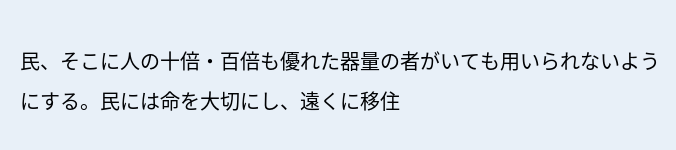民、そこに人の十倍・百倍も優れた器量の者がいても用いられないようにする。民には命を大切にし、遠くに移住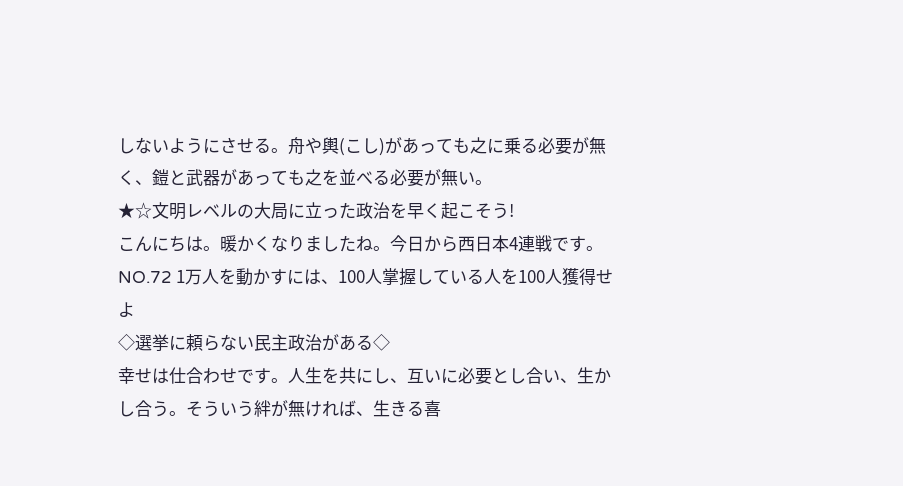しないようにさせる。舟や輿(こし)があっても之に乗る必要が無く、鎧と武器があっても之を並べる必要が無い。
★☆文明レベルの大局に立った政治を早く起こそう!
こんにちは。暖かくなりましたね。今日から西日本4連戦です。
NO.72 1万人を動かすには、100人掌握している人を100人獲得せよ
◇選挙に頼らない民主政治がある◇
幸せは仕合わせです。人生を共にし、互いに必要とし合い、生かし合う。そういう絆が無ければ、生きる喜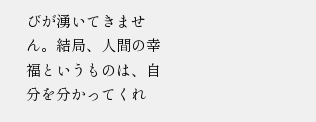びが湧いてきません。結局、人間の幸福というものは、自分を分かってくれ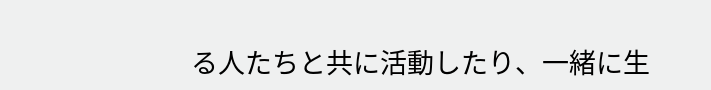る人たちと共に活動したり、一緒に生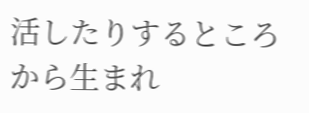活したりするところから生まれ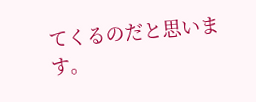てくるのだと思います。